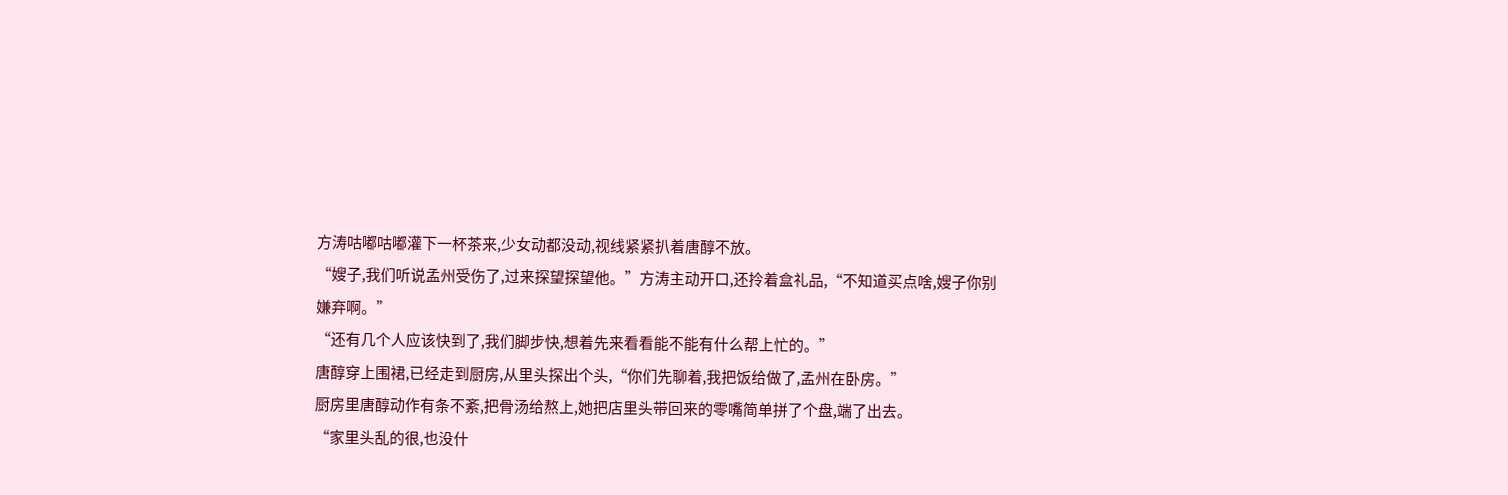方涛咕嘟咕嘟灌下一杯茶来,少女动都没动,视线紧紧扒着唐醇不放。
“嫂子,我们听说孟州受伤了,过来探望探望他。”方涛主动开口,还拎着盒礼品,“不知道买点啥,嫂子你别嫌弃啊。”
“还有几个人应该快到了,我们脚步快,想着先来看看能不能有什么帮上忙的。”
唐醇穿上围裙,已经走到厨房,从里头探出个头,“你们先聊着,我把饭给做了,孟州在卧房。”
厨房里唐醇动作有条不紊,把骨汤给熬上,她把店里头带回来的零嘴简单拼了个盘,端了出去。
“家里头乱的很,也没什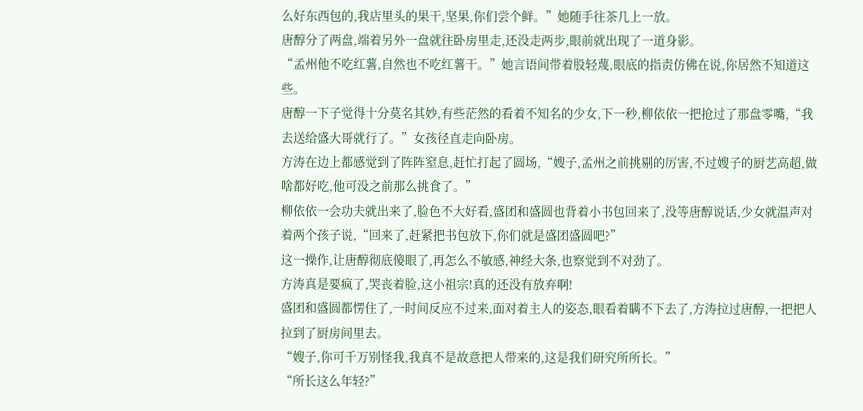么好东西包的,我店里头的果干,坚果,你们尝个鲜。”她随手往茶几上一放。
唐醇分了两盘,端着另外一盘就往卧房里走,还没走两步,眼前就出现了一道身影。
“孟州他不吃红薯,自然也不吃红薯干。”她言语间带着股轻蔑,眼底的指责仿佛在说,你居然不知道这些。
唐醇一下子觉得十分莫名其妙,有些茫然的看着不知名的少女,下一秒,柳依依一把抢过了那盘零嘴,“我去送给盛大哥就行了。”女孩径直走向卧房。
方涛在边上都感觉到了阵阵窒息,赶忙打起了圆场,“嫂子,孟州之前挑剔的厉害,不过嫂子的厨艺高超,做啥都好吃,他可没之前那么挑食了。”
柳依依一会功夫就出来了,脸色不大好看,盛团和盛圆也背着小书包回来了,没等唐醇说话,少女就温声对着两个孩子说,“回来了,赶紧把书包放下,你们就是盛团盛圆吧?”
这一操作,让唐醇彻底傻眼了,再怎么不敏感,神经大条,也察觉到不对劲了。
方涛真是要疯了,哭丧着脸,这小祖宗!真的还没有放弃啊!
盛团和盛圆都愣住了,一时间反应不过来,面对着主人的姿态,眼看着瞒不下去了,方涛拉过唐醇,一把把人拉到了厨房间里去。
“嫂子,你可千万别怪我,我真不是故意把人带来的,这是我们研究所所长。”
“所长这么年轻?”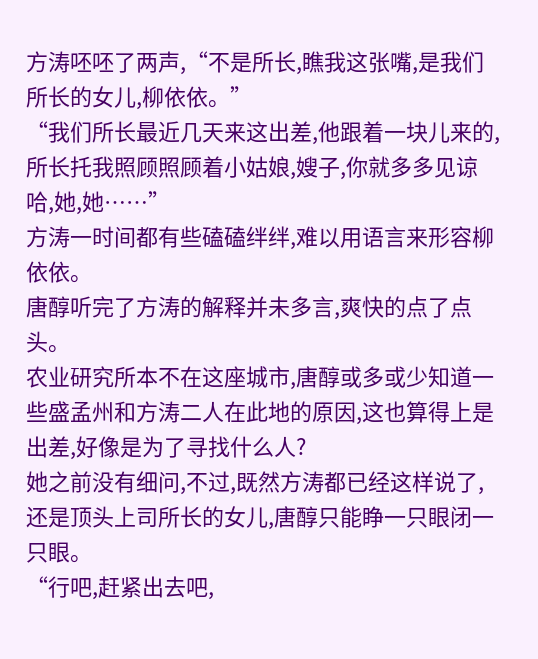方涛呸呸了两声,“不是所长,瞧我这张嘴,是我们所长的女儿,柳依依。”
“我们所长最近几天来这出差,他跟着一块儿来的,所长托我照顾照顾着小姑娘,嫂子,你就多多见谅哈,她,她……”
方涛一时间都有些磕磕绊绊,难以用语言来形容柳依依。
唐醇听完了方涛的解释并未多言,爽快的点了点头。
农业研究所本不在这座城市,唐醇或多或少知道一些盛孟州和方涛二人在此地的原因,这也算得上是出差,好像是为了寻找什么人?
她之前没有细问,不过,既然方涛都已经这样说了,还是顶头上司所长的女儿,唐醇只能睁一只眼闭一只眼。
“行吧,赶紧出去吧,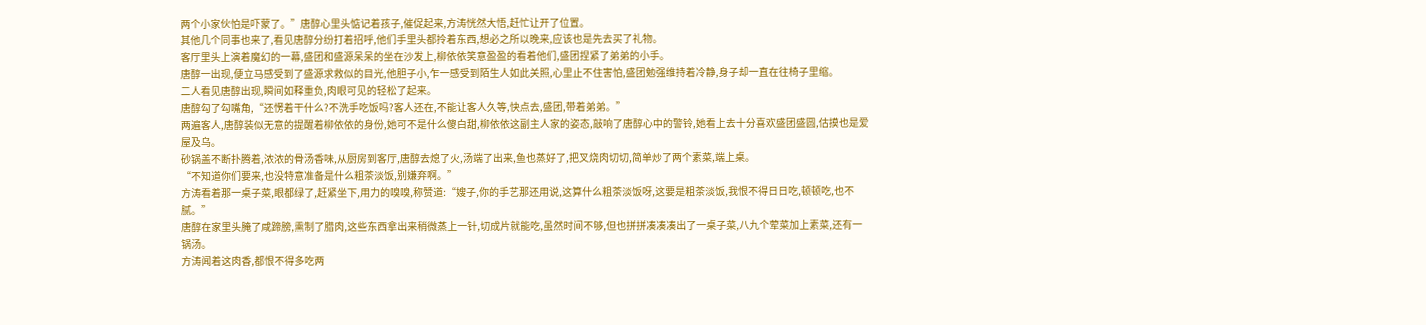两个小家伙怕是吓蒙了。”唐醇心里头惦记着孩子,催促起来,方涛恍然大悟,赶忙让开了位置。
其他几个同事也来了,看见唐醇分纷打着招呼,他们手里头都拎着东西,想必之所以晚来,应该也是先去买了礼物。
客厅里头上演着魔幻的一幕,盛团和盛源呆呆的坐在沙发上,柳依依笑意盈盈的看着他们,盛团捏紧了弟弟的小手。
唐醇一出现,便立马感受到了盛源求救似的目光,他胆子小,乍一感受到陌生人如此关照,心里止不住害怕,盛团勉强维持着冷静,身子却一直在往椅子里缩。
二人看见唐醇出现,瞬间如释重负,肉眼可见的轻松了起来。
唐醇勾了勾嘴角,“还愣着干什么?不洗手吃饭吗?客人还在,不能让客人久等,快点去,盛团,带着弟弟。”
两遍客人,唐醇装似无意的提醒着柳依依的身份,她可不是什么傻白甜,柳依依这副主人家的姿态,敲响了唐醇心中的警铃,她看上去十分喜欢盛团盛圆,估摸也是爱屋及乌。
砂锅盖不断扑腾着,浓浓的骨汤香味,从厨房到客厅,唐醇去熄了火,汤端了出来,鱼也蒸好了,把叉烧肉切切,简单炒了两个素菜,端上桌。
“不知道你们要来,也没特意准备是什么粗茶淡饭,别嫌弃啊。”
方涛看着那一桌子菜,眼都绿了,赶紧坐下,用力的嗅嗅,称赞道:“嫂子,你的手艺那还用说,这算什么粗茶淡饭呀,这要是粗茶淡饭,我恨不得日日吃,顿顿吃,也不腻。”
唐醇在家里头腌了咸蹄膀,熏制了腊肉,这些东西拿出来稍微蒸上一针,切成片就能吃,虽然时间不够,但也拼拼凑凑凑出了一桌子菜,八九个荤菜加上素菜,还有一锅汤。
方涛闻着这肉香,都恨不得多吃两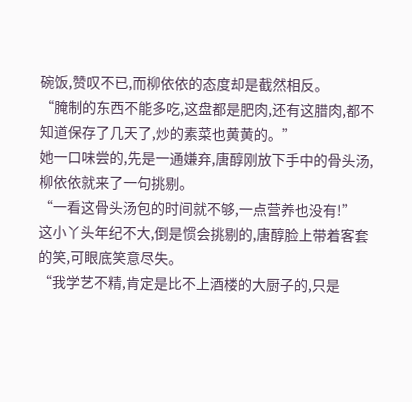碗饭,赞叹不已,而柳依依的态度却是截然相反。
“腌制的东西不能多吃,这盘都是肥肉,还有这腊肉,都不知道保存了几天了,炒的素菜也黄黄的。”
她一口味尝的,先是一通嫌弃,唐醇刚放下手中的骨头汤,柳依依就来了一句挑剔。
“一看这骨头汤包的时间就不够,一点营养也没有!”
这小丫头年纪不大,倒是惯会挑剔的,唐醇脸上带着客套的笑,可眼底笑意尽失。
“我学艺不精,肯定是比不上酒楼的大厨子的,只是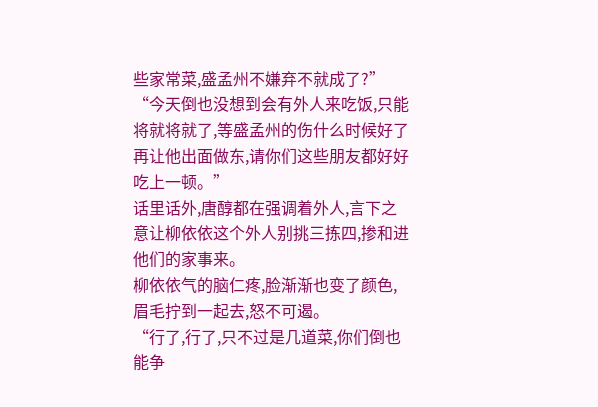些家常菜,盛孟州不嫌弃不就成了?”
“今天倒也没想到会有外人来吃饭,只能将就将就了,等盛孟州的伤什么时候好了再让他出面做东,请你们这些朋友都好好吃上一顿。”
话里话外,唐醇都在强调着外人,言下之意让柳依依这个外人别挑三拣四,掺和进他们的家事来。
柳依依气的脑仁疼,脸渐渐也变了颜色,眉毛拧到一起去,怒不可遏。
“行了,行了,只不过是几道菜,你们倒也能争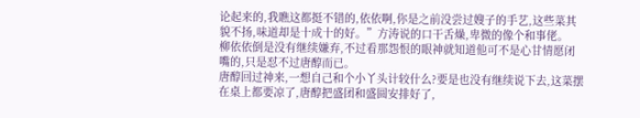论起来的,我瞧这都挺不错的,依依啊,你是之前没尝过嫂子的手艺,这些菜其貌不扬,味道却是十成十的好。”方涛说的口干舌燥,卑微的像个和事佬。
柳依依倒是没有继续嫌弃,不过看那怨恨的眼神就知道他可不是心甘情愿闭嘴的,只是怼不过唐醇而已。
唐醇回过神来,一想自己和个小丫头计较什么?要是也没有继续说下去,这菜摆在桌上都要凉了,唐醇把盛团和盛圆安排好了,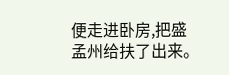便走进卧房,把盛孟州给扶了出来。